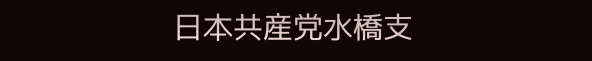日本共産党水橋支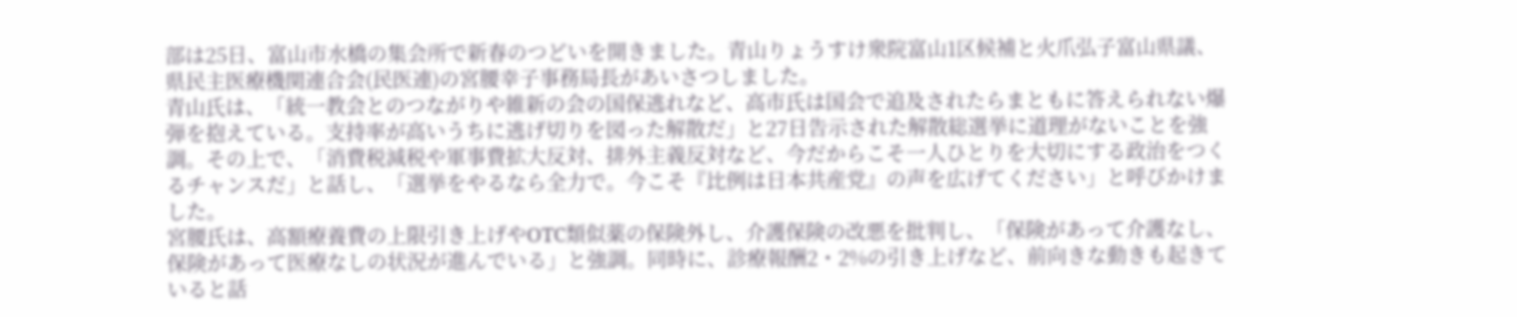部は25日、富山市水橋の集会所で新春のつどいを開きました。青山りょうすけ衆院富山1区候補と火爪弘子富山県議、県民主医療機関連合会(民医連)の宮腰幸子事務局長があいさつしました。
青山氏は、「統一教会とのつながりや維新の会の国保逃れなど、高市氏は国会で追及されたらまともに答えられない爆弾を抱えている。支持率が高いうちに逃げ切りを図った解散だ」と27日告示された解散総選挙に道理がないことを強調。その上で、「消費税減税や軍事費拡大反対、排外主義反対など、今だからこそ一人ひとりを大切にする政治をつくるチャンスだ」と話し、「選挙をやるなら全力で。今こそ『比例は日本共産党』の声を広げてください」と呼びかけました。
宮腰氏は、高額療養費の上限引き上げやOTC類似薬の保険外し、介護保険の改悪を批判し、「保険があって介護なし、保険があって医療なしの状況が進んでいる」と強調。同時に、診療報酬2・2%の引き上げなど、前向きな動きも起きていると話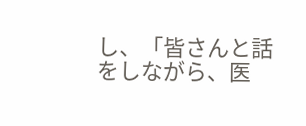し、「皆さんと話をしながら、医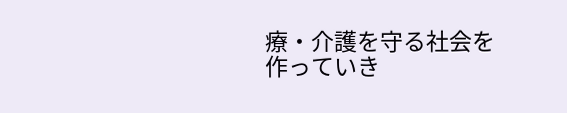療・介護を守る社会を作っていき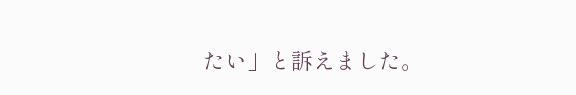たい」と訴えました。